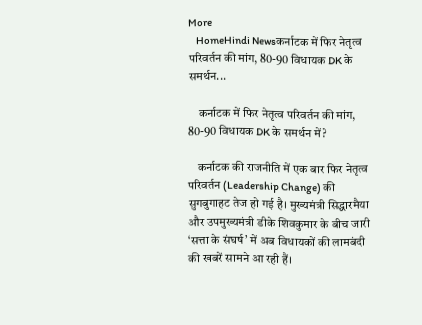More
    HomeHindi Newsकर्नाटक में फिर नेतृत्व परिवर्तन की मांग, 80-90 विधायक DK के समर्थन...

    कर्नाटक में फिर नेतृत्व परिवर्तन की मांग, 80-90 विधायक DK के समर्थन में?

    कर्नाटक की राजनीति में एक बार फिर नेतृत्व परिवर्तन (Leadership Change) की सुगबुगाहट तेज हो गई है। मुख्यमंत्री सिद्धारमैया और उपमुख्यमंत्री डीके शिवकुमार के बीच जारी ‘सत्ता के संघर्ष’ में अब विधायकों की लामबंदी की खबरें सामने आ रही हैं।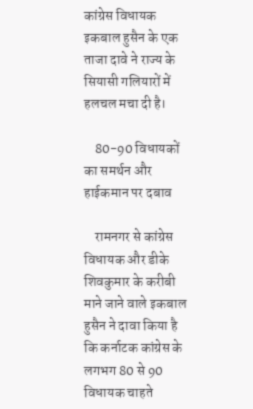कांग्रेस विधायक इकबाल हुसैन के एक ताजा दावे ने राज्य के सियासी गलियारों में हलचल मचा दी है।

    80-90 विधायकों का समर्थन और हाईकमान पर दबाव

    रामनगर से कांग्रेस विधायक और डीके शिवकुमार के करीबी माने जाने वाले इकबाल हुसैन ने दावा किया है कि कर्नाटक कांग्रेस के लगभग 80 से 90 विधायक चाहते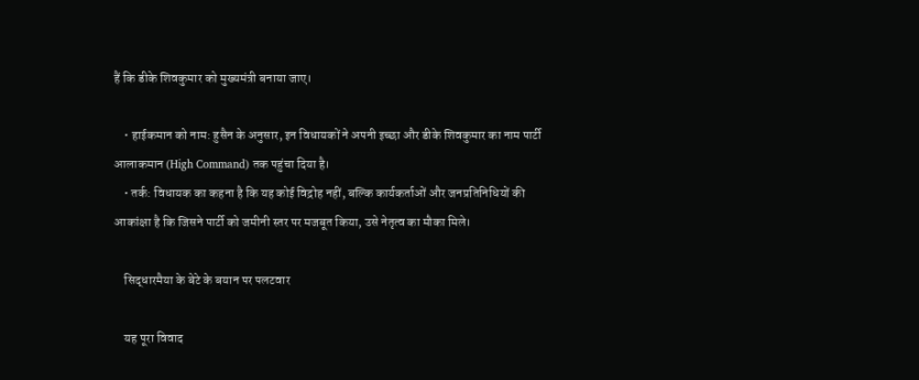हैं कि डीके शिवकुमार को मुख्यमंत्री बनाया जाए।

    • हाईकमान को नाम: हुसैन के अनुसार, इन विधायकों ने अपनी इच्छा और डीके शिवकुमार का नाम पार्टी आलाकमान (High Command) तक पहुंचा दिया है।
    • तर्क: विधायक का कहना है कि यह कोई विद्रोह नहीं, बल्कि कार्यकर्ताओं और जनप्रतिनिधियों की आकांक्षा है कि जिसने पार्टी को जमीनी स्तर पर मजबूत किया, उसे नेतृत्व का मौका मिले।

    सिद्धारमैया के बेटे के बयान पर पलटवार

    यह पूरा विवाद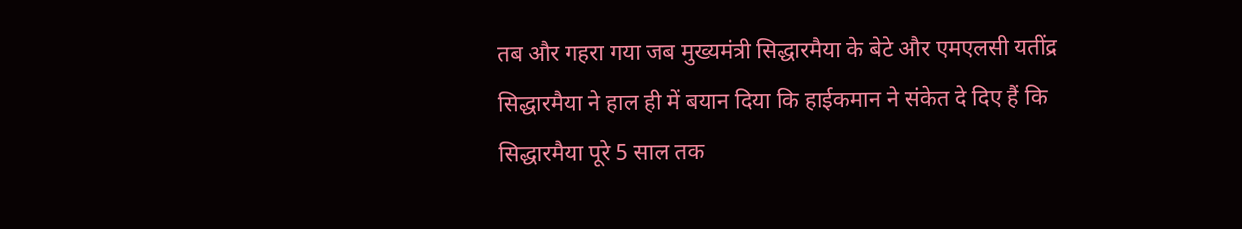तब और गहरा गया जब मुख्यमंत्री सिद्धारमैया के बेटे और एमएलसी यतींद्र सिद्धारमैया ने हाल ही में बयान दिया कि हाईकमान ने संकेत दे दिए हैं कि सिद्धारमैया पूरे 5 साल तक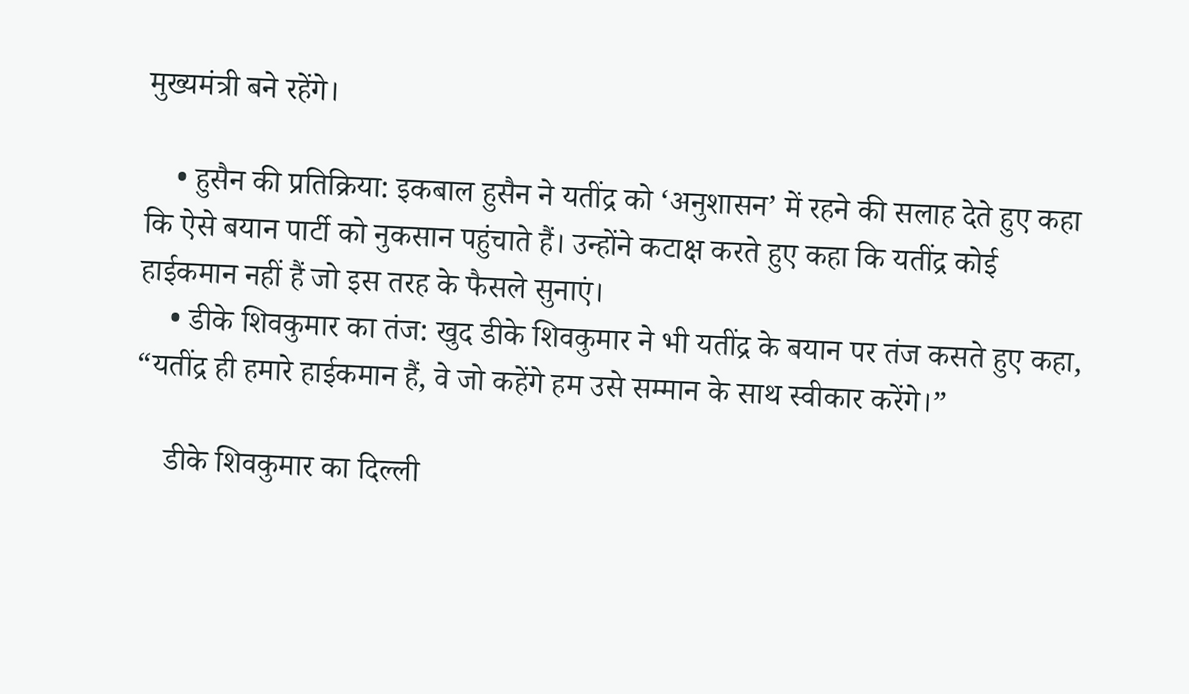मुख्यमंत्री बने रहेंगे।

    • हुसैन की प्रतिक्रिया: इकबाल हुसैन ने यतींद्र को ‘अनुशासन’ में रहने की सलाह देते हुए कहा कि ऐसे बयान पार्टी को नुकसान पहुंचाते हैं। उन्होंने कटाक्ष करते हुए कहा कि यतींद्र कोई हाईकमान नहीं हैं जो इस तरह के फैसले सुनाएं।
    • डीके शिवकुमार का तंज: खुद डीके शिवकुमार ने भी यतींद्र के बयान पर तंज कसते हुए कहा, “यतींद्र ही हमारे हाईकमान हैं, वे जो कहेंगे हम उसे सम्मान के साथ स्वीकार करेंगे।”

    डीके शिवकुमार का दिल्ली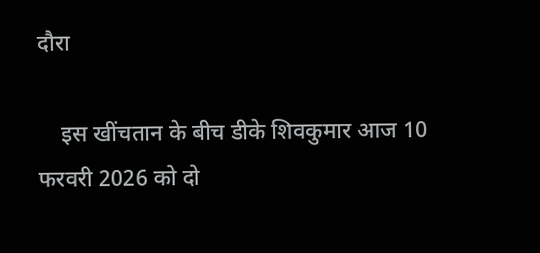दौरा

    इस खींचतान के बीच डीके शिवकुमार आज 10 फरवरी 2026 को दो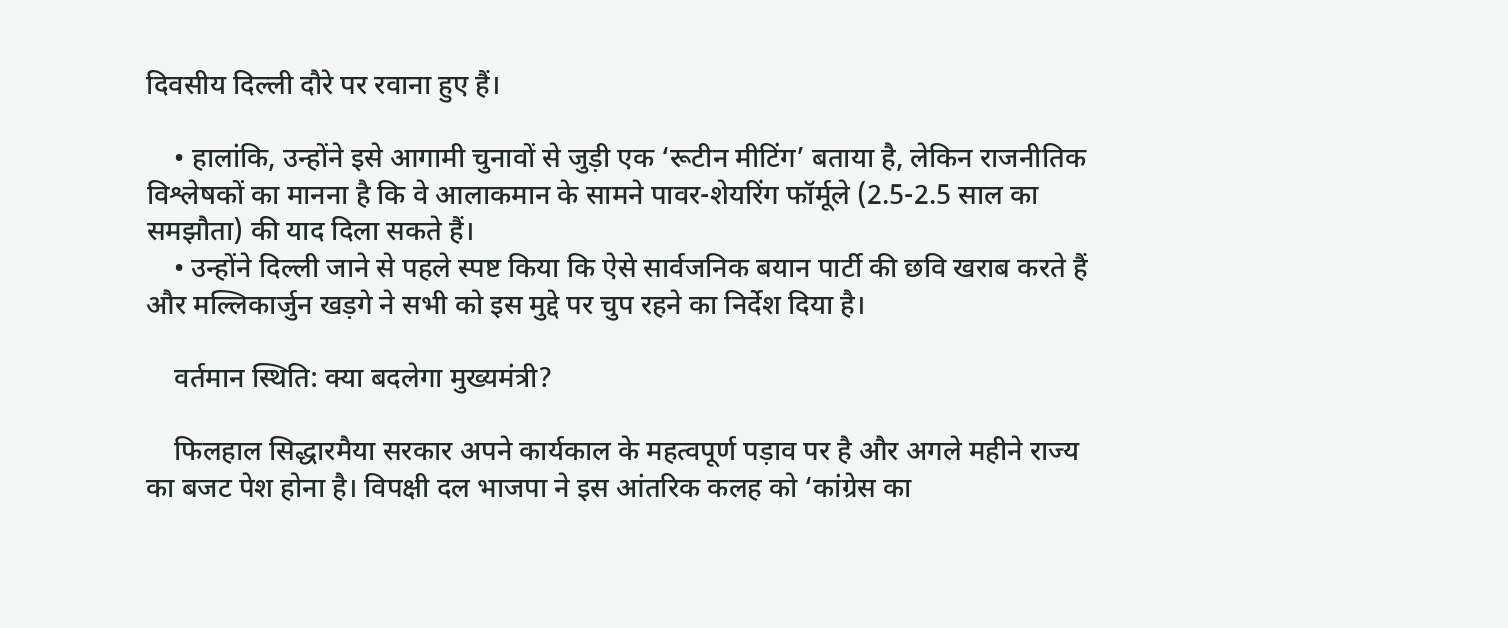दिवसीय दिल्ली दौरे पर रवाना हुए हैं।

    • हालांकि, उन्होंने इसे आगामी चुनावों से जुड़ी एक ‘रूटीन मीटिंग’ बताया है, लेकिन राजनीतिक विश्लेषकों का मानना है कि वे आलाकमान के सामने पावर-शेयरिंग फॉर्मूले (2.5-2.5 साल का समझौता) की याद दिला सकते हैं।
    • उन्होंने दिल्ली जाने से पहले स्पष्ट किया कि ऐसे सार्वजनिक बयान पार्टी की छवि खराब करते हैं और मल्लिकार्जुन खड़गे ने सभी को इस मुद्दे पर चुप रहने का निर्देश दिया है।

    वर्तमान स्थिति: क्या बदलेगा मुख्यमंत्री?

    फिलहाल सिद्धारमैया सरकार अपने कार्यकाल के महत्वपूर्ण पड़ाव पर है और अगले महीने राज्य का बजट पेश होना है। विपक्षी दल भाजपा ने इस आंतरिक कलह को ‘कांग्रेस का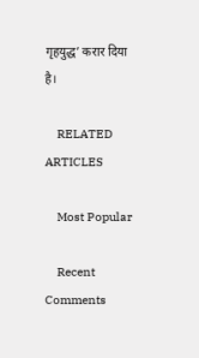गृहयुद्ध’ करार दिया है।

    RELATED ARTICLES

    Most Popular

    Recent Comments